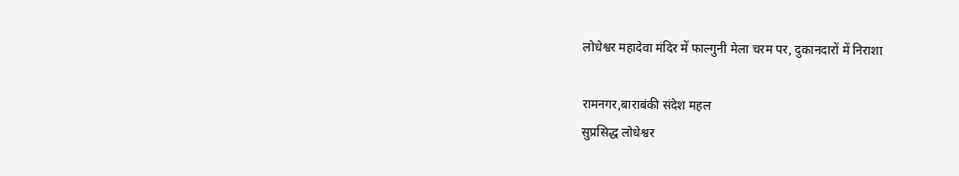लोधेश्वर महादेवा मंदिर में फाल्गुनी मेला चरम पर, दुकानदारों में निराशा

रामनगर,बाराबंकी संदेश महल
सुप्रसिद्ध लोधेश्वर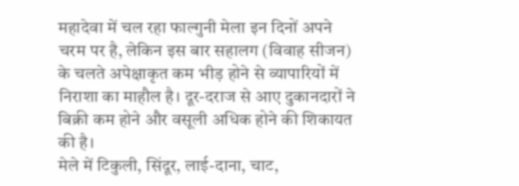महादेवा में चल रहा फाल्गुनी मेला इन दिनों अपने चरम पर है, लेकिन इस बार सहालग (विवाह सीजन) के चलते अपेक्षाकृत कम भीड़ होने से व्यापारियों में निराशा का माहौल है। दूर-दराज से आए दुकानदारों ने बिक्री कम होने और वसूली अधिक होने की शिकायत की है।
मेले में टिकुली, सिंदूर, लाई-दाना, चाट,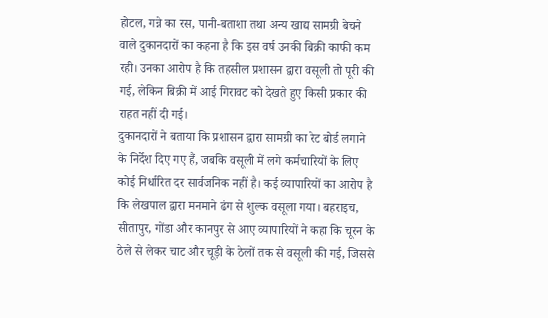होटल, गन्ने का रस, पानी-बताशा तथा अन्य खाद्य सामग्री बेचने वाले दुकानदारों का कहना है कि इस वर्ष उनकी बिक्री काफी कम रही। उनका आरोप है कि तहसील प्रशासन द्वारा वसूली तो पूरी की गई, लेकिन बिक्री में आई गिरावट को देखते हुए किसी प्रकार की राहत नहीं दी गई।
दुकानदारों ने बताया कि प्रशासन द्वारा सामग्री का रेट बोर्ड लगाने के निर्देश दिए गए हैं, जबकि वसूली में लगे कर्मचारियों के लिए कोई निर्धारित दर सार्वजनिक नहीं है। कई व्यापारियों का आरोप है कि लेखपाल द्वारा मनमाने ढंग से शुल्क वसूला गया। बहराइच, सीतापुर, गोंडा और कानपुर से आए व्यापारियों ने कहा कि चूरन के ठेले से लेकर चाट और चूड़ी के ठेलों तक से वसूली की गई, जिससे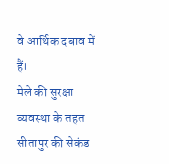वे आर्थिक दबाव में हैं।
मेले की सुरक्षा व्यवस्था के तहत सीतापुर की सेकंड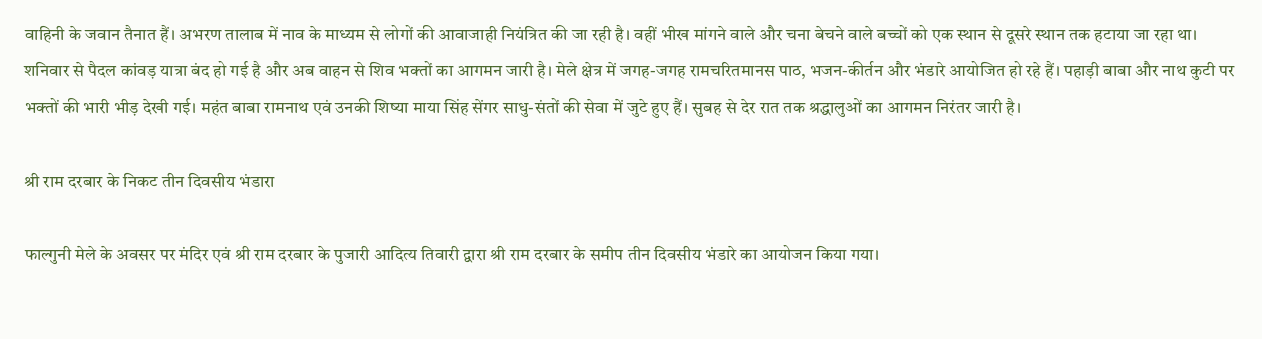वाहिनी के जवान तैनात हैं। अभरण तालाब में नाव के माध्यम से लोगों की आवाजाही नियंत्रित की जा रही है। वहीं भीख मांगने वाले और चना बेचने वाले बच्चों को एक स्थान से दूसरे स्थान तक हटाया जा रहा था।
शनिवार से पैदल कांवड़ यात्रा बंद हो गई है और अब वाहन से शिव भक्तों का आगमन जारी है। मेले क्षेत्र में जगह-जगह रामचरितमानस पाठ, भजन-कीर्तन और भंडारे आयोजित हो रहे हैं। पहाड़ी बाबा और नाथ कुटी पर भक्तों की भारी भीड़ देखी गई। महंत बाबा रामनाथ एवं उनकी शिष्या माया सिंह सेंगर साधु-संतों की सेवा में जुटे हुए हैं। सुबह से देर रात तक श्रद्धालुओं का आगमन निरंतर जारी है।

श्री राम दरबार के निकट तीन दिवसीय भंडारा

फाल्गुनी मेले के अवसर पर मंदिर एवं श्री राम दरबार के पुजारी आदित्य तिवारी द्वारा श्री राम दरबार के समीप तीन दिवसीय भंडारे का आयोजन किया गया।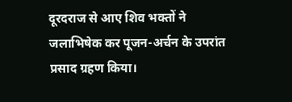दूरदराज से आए शिव भक्तों ने जलाभिषेक कर पूजन-अर्चन के उपरांत प्रसाद ग्रहण किया।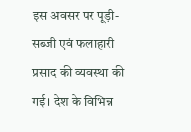इस अवसर पर पूड़ी-सब्जी एवं फलाहारी प्रसाद की व्यवस्था की गई। देश के विभिन्न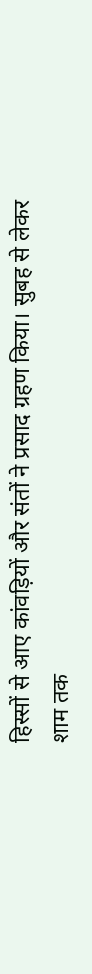हिस्सों से आए कांवड़ियों और संतों ने प्रसाद ग्रहण किया। सुबह से लेकर शाम तक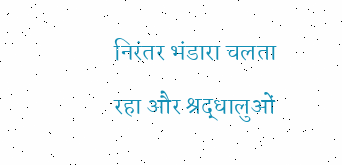निरंतर भंडारा चलता रहा और श्रद्धालुओं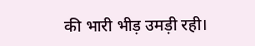की भारी भीड़ उमड़ी रही।